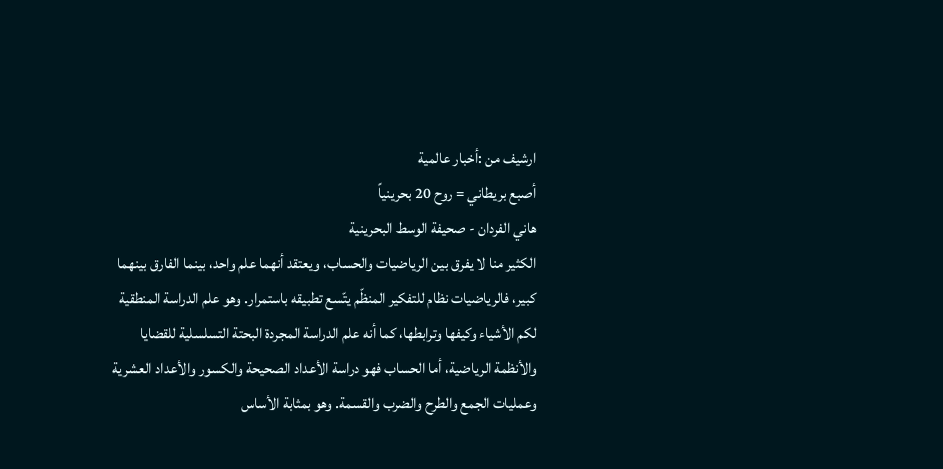ارشيف من :أخبار عالمية
أصبع بريطاني = روح 20 بحرينياً
هاني الفردان - صحيفة الوسط البحرينية
الكثير منا لا يفرق بين الرياضيات والحساب، ويعتقد أنهما علم واحد، بينما الفارق بينهما كبير، فالرياضيات نظام للتفكير المنظّم يتّسع تطبيقه باستمرار. وهو علم الدراسة المنطقية لكم الأشياء وكيفها وترابطها، كما أنه علم الدراسة المجردة البحتة التسلسلية للقضايا والأنظمة الرياضية، أما الحساب فهو دراسة الأعداد الصحيحة والكسور والأعداد العشرية وعمليات الجمع والطرح والضرب والقسمة. وهو بمثابة الأساس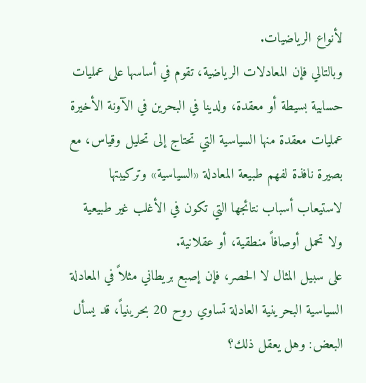لأنواع الرياضيات.
وبالتالي فإن المعادلات الرياضية، تقوم في أساسها على عمليات حسابية بسيطة أو معقدة، ولدينا في البحرين في الآونة الأخيرة عمليات معقدة منها السياسية التي تحتاج إلى تحليل وقياس، مع بصيرة نافذة لفهم طبيعة المعادلة «السياسية» وتركيبتها لاستيعاب أسباب نتائجها التي تكون في الأغلب غير طبيعية ولا تحمل أوصافاً منطقية، أو عقلانية.
على سبيل المثال لا الحصر، فإن إصبع بريطاني مثلاً في المعادلة السياسية البحرينية العادلة تساوي روح 20 بحرينياً، قد يسأل البعض: وهل يعقل ذلك؟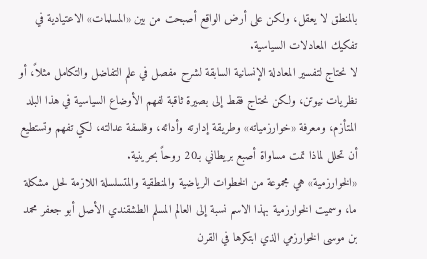بالمنطق لا يعقل، ولكن على أرض الواقع أصبحت من بين «المسلمات» الاعتيادية في تفكيك المعادلات السياسية.
لا نحتاج لتفسير المعادلة الإنسانية السابقة لشرح مفصل في علم التفاضل والتكامل مثلاً، أو نظريات نيوتن، ولكن نحتاج فقط إلى بصيرة ثاقبة لفهم الأوضاع السياسية في هذا البلد المتأزم، ومعرفة «خوارزمياته» وطريقة إدارته وأدائه، وفلسفة عدالته، لكي تفهم وتستطيع أن تحلل لماذا تمت مساواة أصبع بريطاني بـ20 روحاً بحرينية.
«الخوارزمية» هي مجموعة من الخطوات الرياضية والمنطقية والمتسلسلة اللازمة لحل مشكلة ما، وسميت الخوارزمية بهذا الاسم نسبة إلى العالم المسلم الطشقندي الأصل أبو جعفر محمد بن موسى الخوارزمي الذي ابتكرها في القرن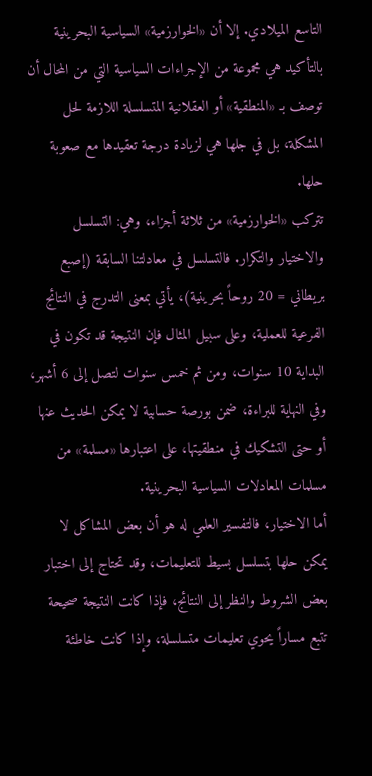التاسع الميلادي. إلا أن «الخوارزمية» السياسية البحرينية بالتأكيد هي مجموعة من الإجراءات السياسية التي من المحال أن توصف بـ «المنطقية» أو العقلانية المتسلسلة اللازمة لحل المشكلة، بل في جلها هي لزيادة درجة تعقيدها مع صعوبة حلها.
تتركب «الخوارزمية» من ثلاثة أجزاء، وهي: التسلسل والاختيار والتكرار. فالتسلسل في معادلتنا السابقة (إصبع بريطاني = 20 روحاً بحرينية)، يأتي بمعنى التدرج في النتائج الفرعية للعملية، وعلى سبيل المثال فإن النتيجة قد تكون في البداية 10 سنوات، ومن ثم خمس سنوات لتصل إلى 6 أشهر، وفي النهاية للبراءة، ضمن بورصة حسابية لا يمكن الحديث عنها أو حتى التشكيك في منطقيتها، على اعتبارها «مسلمة» من مسلمات المعادلات السياسية البحرينية.
أما الاختيار، فالتفسير العلمي له هو أن بعض المشاكل لا يمكن حلها بتسلسل بسيط للتعليمات، وقد تحتاج إلى اختبار بعض الشروط والنظر إلى النتائج، فإذا كانت النتيجة صحيحة تتبع مساراً يحوي تعليمات متسلسلة، وإذا كانت خاطئة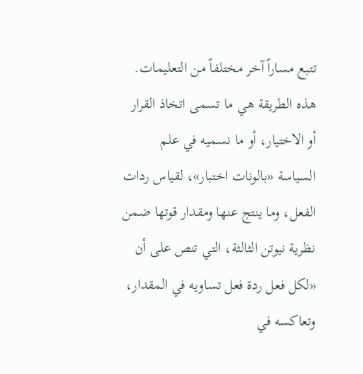تتبع مساراً آخر مختلفاً من التعليمات. هذه الطريقة هي ما تسمى اتخاذ القرار أو الاختيار، أو ما نسميه في علم السياسة «بالونات اختبار»، لقياس ردات الفعل، وما ينتج عنها ومقدار قوتها ضمن نظرية نيوتن الثالثة، التي تنص على أن «لكل فعل ردة فعل تساويه في المقدار، وتعاكسه في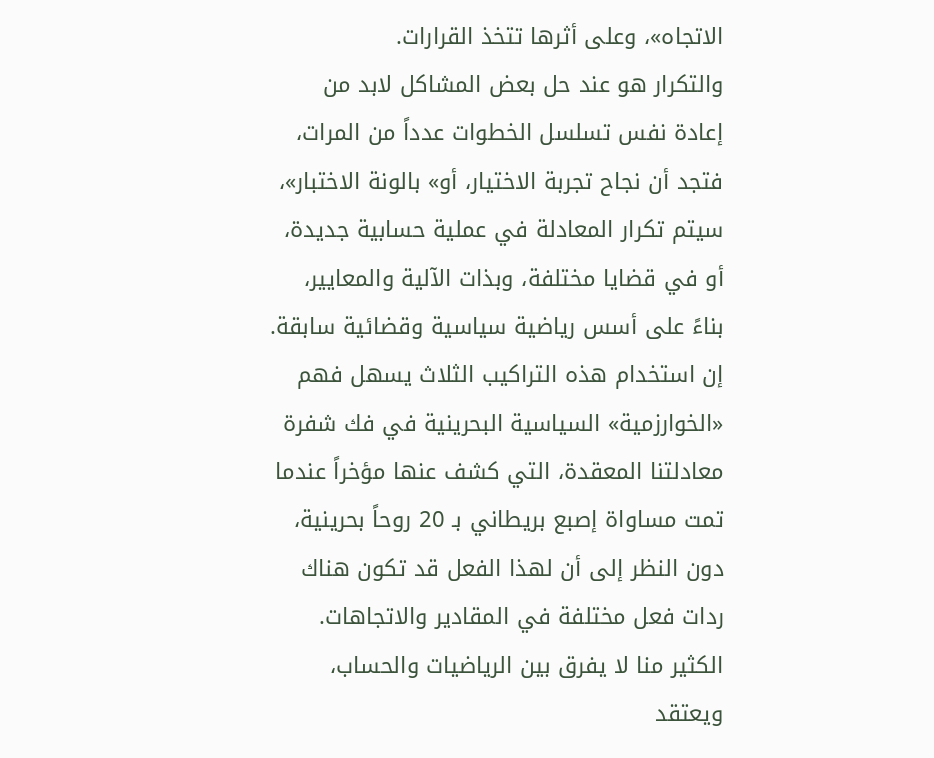الاتجاه»، وعلى أثرها تتخذ القرارات.
والتكرار هو عند حل بعض المشاكل لابد من إعادة نفس تسلسل الخطوات عدداً من المرات، فتجد أن نجاح تجربة الاختيار، أو» بالونة الاختبار»، سيتم تكرار المعادلة في عملية حسابية جديدة، أو في قضايا مختلفة، وبذات الآلية والمعايير، بناءً على أسس رياضية سياسية وقضائية سابقة.
إن استخدام هذه التراكيب الثلاث يسهل فهم «الخوارزمية» السياسية البحرينية في فك شفرة معادلتنا المعقدة، التي كشف عنها مؤخراً عندما تمت مساواة إصبع بريطاني بـ 20 روحاً بحرينية، دون النظر إلى أن لهذا الفعل قد تكون هناك ردات فعل مختلفة في المقادير والاتجاهات.
الكثير منا لا يفرق بين الرياضيات والحساب، ويعتقد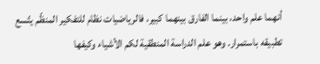أنهما علم واحد، بينما الفارق بينهما كبير، فالرياضيات نظام للتفكير المنظّم يتّسع تطبيقه باستمرار. وهو علم الدراسة المنطقية لكم الأشياء وكيفها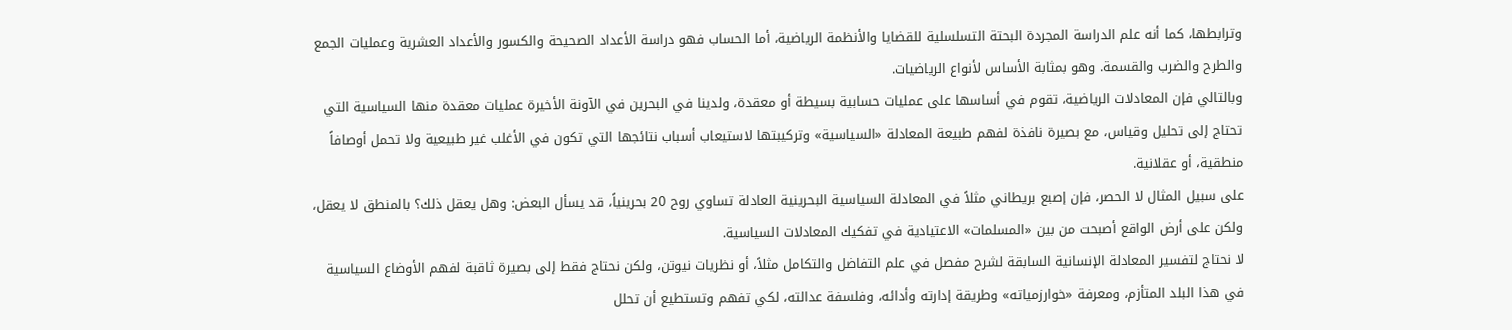وترابطها، كما أنه علم الدراسة المجردة البحتة التسلسلية للقضايا والأنظمة الرياضية، أما الحساب فهو دراسة الأعداد الصحيحة والكسور والأعداد العشرية وعمليات الجمع والطرح والضرب والقسمة. وهو بمثابة الأساس لأنواع الرياضيات.
وبالتالي فإن المعادلات الرياضية، تقوم في أساسها على عمليات حسابية بسيطة أو معقدة، ولدينا في البحرين في الآونة الأخيرة عمليات معقدة منها السياسية التي تحتاج إلى تحليل وقياس، مع بصيرة نافذة لفهم طبيعة المعادلة «السياسية» وتركيبتها لاستيعاب أسباب نتائجها التي تكون في الأغلب غير طبيعية ولا تحمل أوصافاً منطقية، أو عقلانية.
على سبيل المثال لا الحصر، فإن إصبع بريطاني مثلاً في المعادلة السياسية البحرينية العادلة تساوي روح 20 بحرينياً، قد يسأل البعض: وهل يعقل ذلك؟ بالمنطق لا يعقل، ولكن على أرض الواقع أصبحت من بين «المسلمات» الاعتيادية في تفكيك المعادلات السياسية.
لا نحتاج لتفسير المعادلة الإنسانية السابقة لشرح مفصل في علم التفاضل والتكامل مثلاً، أو نظريات نيوتن، ولكن نحتاج فقط إلى بصيرة ثاقبة لفهم الأوضاع السياسية في هذا البلد المتأزم، ومعرفة «خوارزمياته» وطريقة إدارته وأدائه، وفلسفة عدالته، لكي تفهم وتستطيع أن تحلل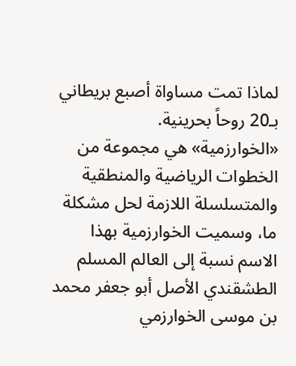لماذا تمت مساواة أصبع بريطاني بـ20 روحاً بحرينية.
«الخوارزمية» هي مجموعة من الخطوات الرياضية والمنطقية والمتسلسلة اللازمة لحل مشكلة ما، وسميت الخوارزمية بهذا الاسم نسبة إلى العالم المسلم الطشقندي الأصل أبو جعفر محمد بن موسى الخوارزمي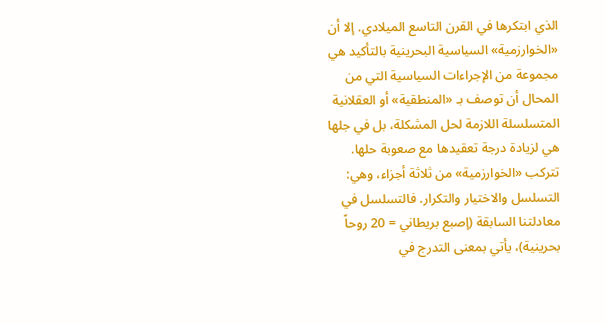الذي ابتكرها في القرن التاسع الميلادي. إلا أن «الخوارزمية» السياسية البحرينية بالتأكيد هي مجموعة من الإجراءات السياسية التي من المحال أن توصف بـ «المنطقية» أو العقلانية المتسلسلة اللازمة لحل المشكلة، بل في جلها هي لزيادة درجة تعقيدها مع صعوبة حلها.
تتركب «الخوارزمية» من ثلاثة أجزاء، وهي: التسلسل والاختيار والتكرار. فالتسلسل في معادلتنا السابقة (إصبع بريطاني = 20 روحاً بحرينية)، يأتي بمعنى التدرج في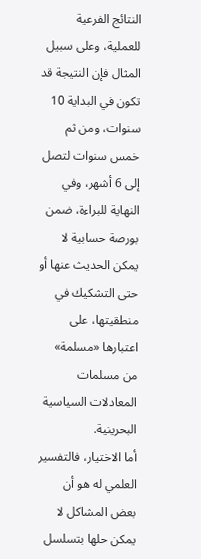النتائج الفرعية للعملية، وعلى سبيل المثال فإن النتيجة قد تكون في البداية 10 سنوات، ومن ثم خمس سنوات لتصل إلى 6 أشهر، وفي النهاية للبراءة، ضمن بورصة حسابية لا يمكن الحديث عنها أو حتى التشكيك في منطقيتها، على اعتبارها «مسلمة» من مسلمات المعادلات السياسية البحرينية.
أما الاختيار، فالتفسير العلمي له هو أن بعض المشاكل لا يمكن حلها بتسلسل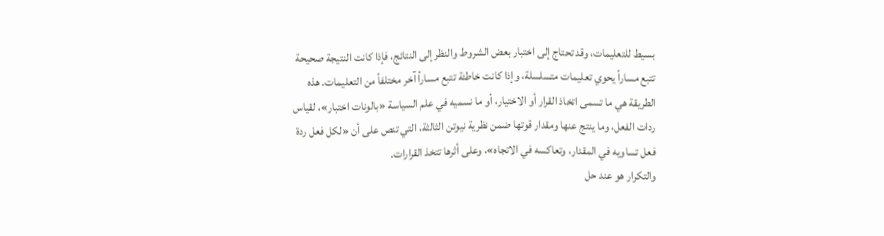بسيط للتعليمات، وقد تحتاج إلى اختبار بعض الشروط والنظر إلى النتائج، فإذا كانت النتيجة صحيحة تتبع مساراً يحوي تعليمات متسلسلة، وإذا كانت خاطئة تتبع مساراً آخر مختلفاً من التعليمات. هذه الطريقة هي ما تسمى اتخاذ القرار أو الاختيار، أو ما نسميه في علم السياسة «بالونات اختبار»، لقياس ردات الفعل، وما ينتج عنها ومقدار قوتها ضمن نظرية نيوتن الثالثة، التي تنص على أن «لكل فعل ردة فعل تساويه في المقدار، وتعاكسه في الاتجاه»، وعلى أثرها تتخذ القرارات.
والتكرار هو عند حل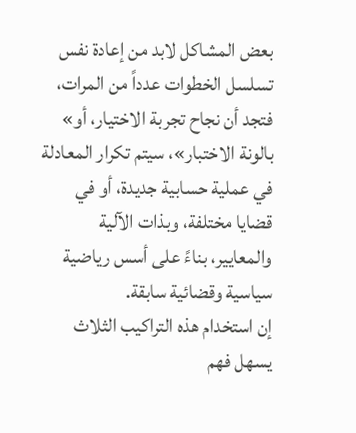بعض المشاكل لابد من إعادة نفس تسلسل الخطوات عدداً من المرات، فتجد أن نجاح تجربة الاختيار، أو» بالونة الاختبار»، سيتم تكرار المعادلة في عملية حسابية جديدة، أو في قضايا مختلفة، وبذات الآلية والمعايير، بناءً على أسس رياضية سياسية وقضائية سابقة.
إن استخدام هذه التراكيب الثلاث يسهل فهم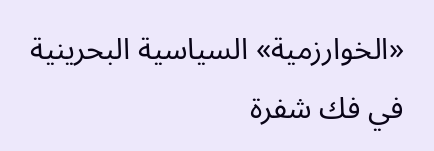«الخوارزمية» السياسية البحرينية في فك شفرة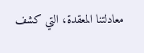معادلتنا المعقدة، التي كشف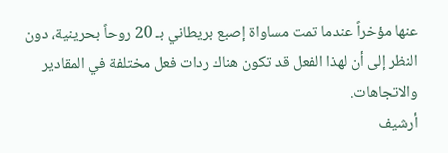عنها مؤخراً عندما تمت مساواة إصبع بريطاني بـ 20 روحاً بحرينية، دون النظر إلى أن لهذا الفعل قد تكون هناك ردات فعل مختلفة في المقادير والاتجاهات.
أرشيف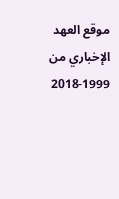موقع العهد الإخباري من 1999-2018